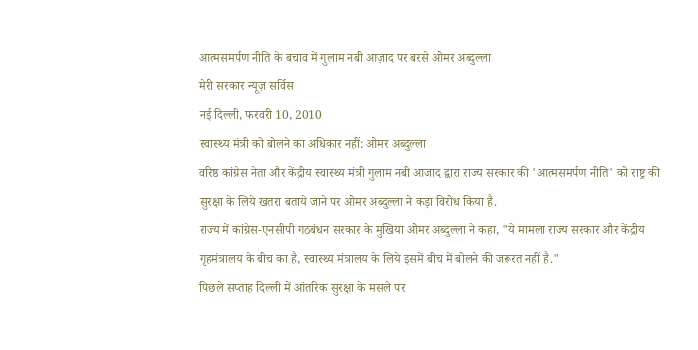आत्मसमर्पण नीति के बचाव में गुलाम नबी आज़ाद पर बरसे ओमर अब्दुल्ला
मेरी सरकार न्यूज़ सर्विस
नई दिल्ली, फरवरी 10, 2010
स्वास्थ्य मंत्री को बोलने का अधिकार नहीं: ओमर अब्दुल्ला
वरिष्ठ कांग्रेस नेता और केंद्रीय स्वास्थ्य मंत्री गुलाम नबी आजाद द्वारा राज्य सरकार की 'आत्मसमर्पण नीति' को राष्ट्र की सुरक्षा के लिये खतरा बताये जाने पर ओमर अब्दुल्ला ने कड़ा विरोध किया है.
राज्य में कांग्रेस-एनसीपी गठबंधन सरकार के मुखिया ओमर अब्दुल्ला ने कहा, "ये मामला राज्य सरकार और केंद्रीय गृहमंत्रालय के बीच का है, स्वास्थ्य मंत्रालय के लिये इसमें बीच में बोलने की जरूरत नहीं है."
पिछले सप्ताह दिल्ली में आंतरिक सुरक्षा के मसले पर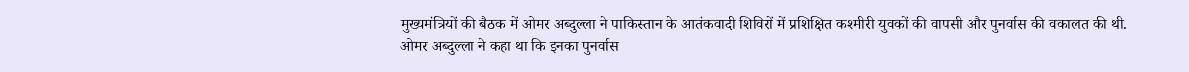मुख्यमंत्रियों की बैठक में ओमर अब्दुल्ला ने पाकिस्तान के आतंकवादी शिविरों में प्रशिक्षित कश्मीरी युवकों की वापसी और पुनर्वास की वकालत की थी.
ओमर अब्दुल्ला ने कहा था कि इनका पुनर्वास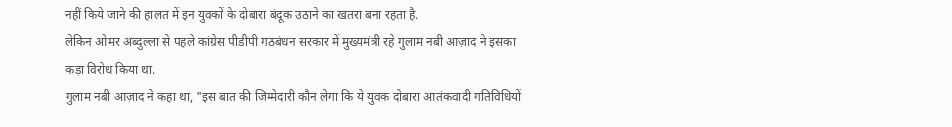नहीं किये जाने की हालत में इन युवकों के दोबारा बंदूक उठाने का खतरा बना रहता है.
लेकिन ओमर अब्दुल्ला से पहले कांग्रेस पीडीपी गठबंधन सरकार में मुख्यमंत्री रहे गुलाम नबी आज़ाद ने इसका कड़ा विरोध किया था.
गुलाम नबी आज़ाद ने कहा था, "इस बात की जिम्मेदारी कौन लेगा कि ये युवक दोबारा आतंकवादी गतिविधियों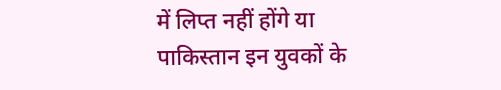में लिप्त नहीं होंगे या पाकिस्तान इन युवकों के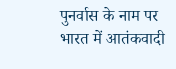पुनर्वास के नाम पर भारत में आतंकवादी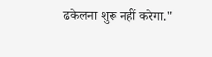ढकेलना शुरू नहीं करेगा."